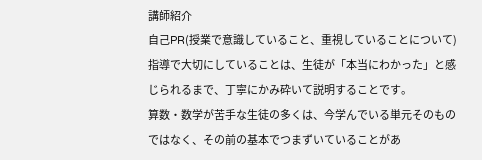講師紹介
自己PR(授業で意識していること、重視していることについて)
指導で大切にしていることは、生徒が「本当にわかった」と感じられるまで、丁寧にかみ砕いて説明することです。
算数・数学が苦手な生徒の多くは、今学んでいる単元そのものではなく、その前の基本でつまずいていることがあ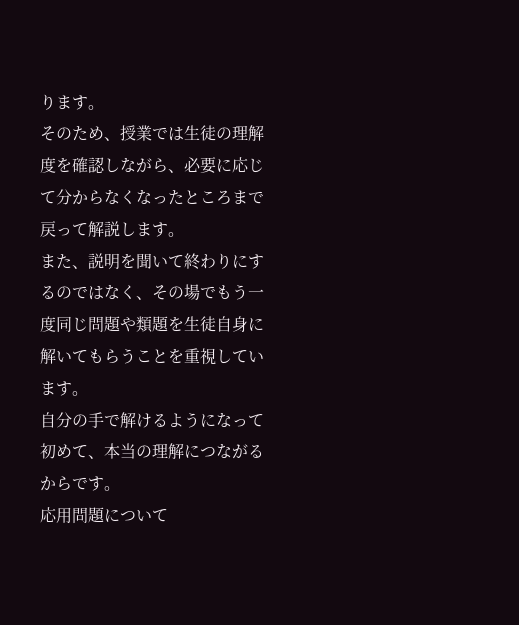ります。
そのため、授業では生徒の理解度を確認しながら、必要に応じて分からなくなったところまで戻って解説します。
また、説明を聞いて終わりにするのではなく、その場でもう一度同じ問題や類題を生徒自身に解いてもらうことを重視しています。
自分の手で解けるようになって初めて、本当の理解につながるからです。
応用問題について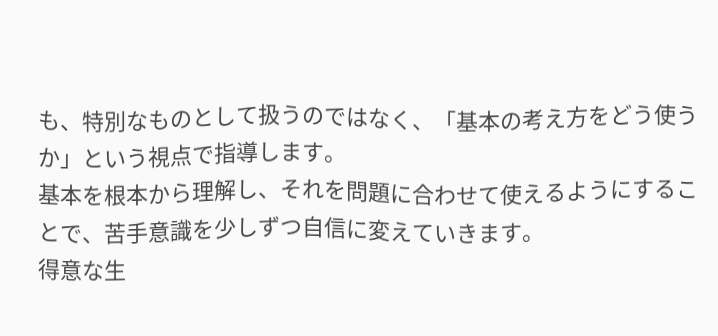も、特別なものとして扱うのではなく、「基本の考え方をどう使うか」という視点で指導します。
基本を根本から理解し、それを問題に合わせて使えるようにすることで、苦手意識を少しずつ自信に変えていきます。
得意な生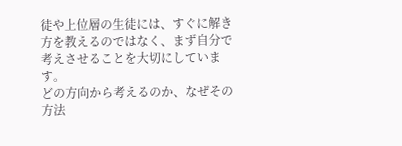徒や上位層の生徒には、すぐに解き方を教えるのではなく、まず自分で考えさせることを大切にしています。
どの方向から考えるのか、なぜその方法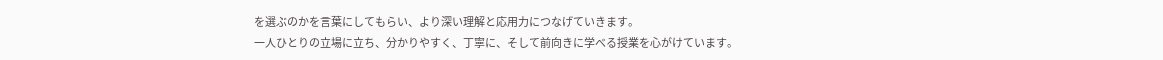を選ぶのかを言葉にしてもらい、より深い理解と応用力につなげていきます。
一人ひとりの立場に立ち、分かりやすく、丁寧に、そして前向きに学べる授業を心がけています。